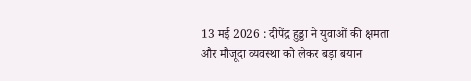13 मई 2026 : दीपेंद्र हुड्डा ने युवाओं की क्षमता और मौजूदा व्यवस्था को लेकर बड़ा बयान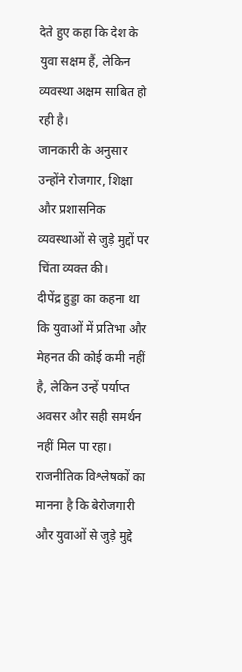देते हुए कहा कि देश के युवा सक्षम हैं, लेकिन व्यवस्था अक्षम साबित हो रही है।
जानकारी के अनुसार उन्होंने रोजगार, शिक्षा और प्रशासनिक व्यवस्थाओं से जुड़े मुद्दों पर चिंता व्यक्त की।
दीपेंद्र हुड्डा का कहना था कि युवाओं में प्रतिभा और मेहनत की कोई कमी नहीं है, लेकिन उन्हें पर्याप्त अवसर और सही समर्थन नहीं मिल पा रहा।
राजनीतिक विश्लेषकों का मानना है कि बेरोजगारी और युवाओं से जुड़े मुद्दे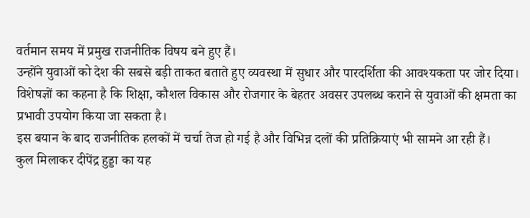वर्तमान समय में प्रमुख राजनीतिक विषय बने हुए हैं।
उन्होंने युवाओं को देश की सबसे बड़ी ताकत बताते हुए व्यवस्था में सुधार और पारदर्शिता की आवश्यकता पर जोर दिया।
विशेषज्ञों का कहना है कि शिक्षा, कौशल विकास और रोजगार के बेहतर अवसर उपलब्ध कराने से युवाओं की क्षमता का प्रभावी उपयोग किया जा सकता है।
इस बयान के बाद राजनीतिक हलकों में चर्चा तेज हो गई है और विभिन्न दलों की प्रतिक्रियाएं भी सामने आ रही हैं।
कुल मिलाकर दीपेंद्र हुड्डा का यह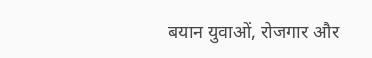बयान युवाओं, रोजगार और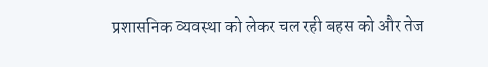प्रशासनिक व्यवस्था को लेकर चल रही बहस को और तेज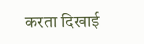करता दिखाई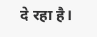दे रहा है।